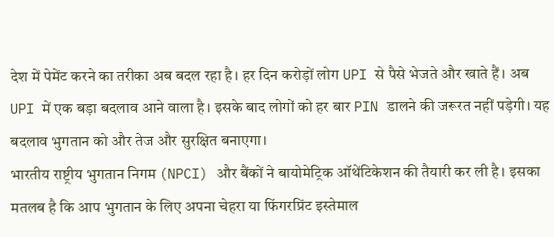देश में पेमेंट करने का तरीका अब बदल रहा है। हर दिन करोड़ों लोग UPI से पैसे भेजते और खाते हैं। अब UPI में एक बड़ा बदलाव आने वाला है। इसके बाद लोगों को हर बार PIN डालने की जरूरत नहीं पड़ेगी। यह बदलाव भुगतान को और तेज और सुरक्षित बनाएगा।
भारतीय राष्ट्रीय भुगतान निगम (NPCI) और बैंकों ने बायोमेट्रिक ऑथेंटिकेशन की तैयारी कर ली है। इसका मतलब है कि आप भुगतान के लिए अपना चेहरा या फिंगरप्रिंट इस्तेमाल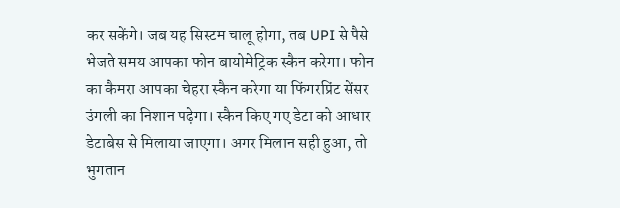कर सकेंगे। जब यह सिस्टम चालू होगा, तब UPI से पैसे भेजते समय आपका फोन बायोमेट्रिक स्कैन करेगा। फोन का कैमरा आपका चेहरा स्कैन करेगा या फिंगरप्रिंट सेंसर उंगली का निशान पढ़ेगा। स्कैन किए गए डेटा को आधार डेटाबेस से मिलाया जाएगा। अगर मिलान सही हुआ, तो भुगतान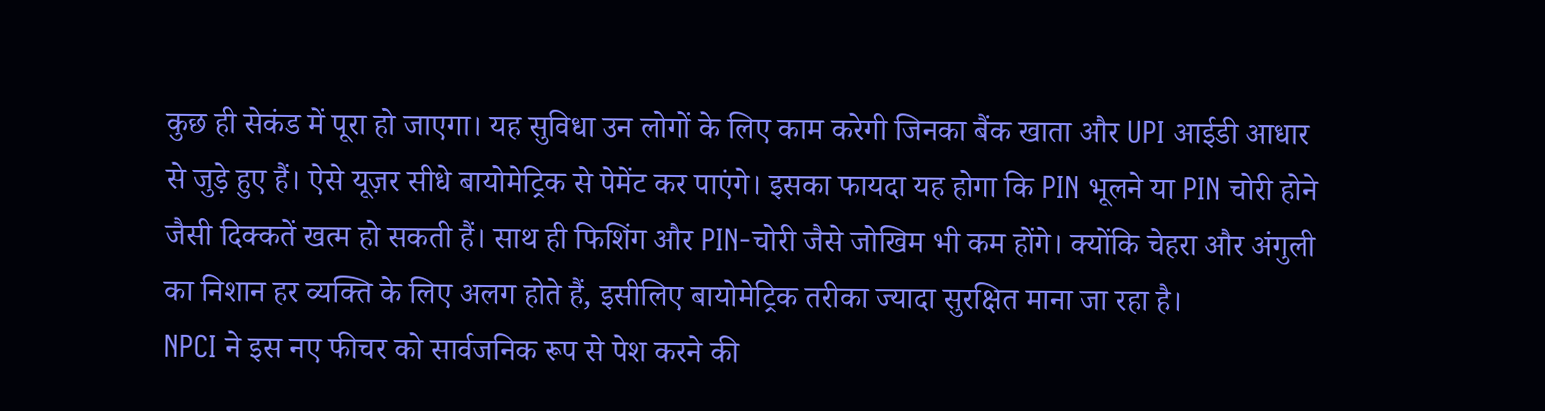कुछ ही सेकंड में पूरा हो जाएगा। यह सुविधा उन लोगों के लिए काम करेगी जिनका बैंक खाता और UPI आईडी आधार से जुड़े हुए हैं। ऐसे यूज़र सीधे बायोमेट्रिक से पेमेंट कर पाएंगे। इसका फायदा यह होगा कि PIN भूलने या PIN चोरी होने जैसी दिक्कतें खत्म हो सकती हैं। साथ ही फिशिंग और PIN-चोरी जैसे जोखिम भी कम होंगे। क्योंकि चेहरा और अंगुली का निशान हर व्यक्ति के लिए अलग होते हैं, इसीलिए बायोमेट्रिक तरीका ज्यादा सुरक्षित माना जा रहा है।
NPCI ने इस नए फीचर को सार्वजनिक रूप से पेश करने की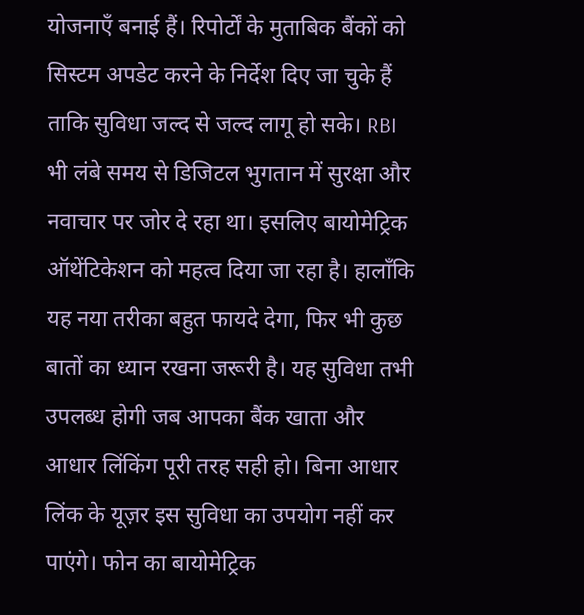योजनाएँ बनाई हैं। रिपोर्टों के मुताबिक बैंकों को सिस्टम अपडेट करने के निर्देश दिए जा चुके हैं ताकि सुविधा जल्द से जल्द लागू हो सके। RBI भी लंबे समय से डिजिटल भुगतान में सुरक्षा और नवाचार पर जोर दे रहा था। इसलिए बायोमेट्रिक ऑथेंटिकेशन को महत्व दिया जा रहा है। हालाँकि यह नया तरीका बहुत फायदे देगा, फिर भी कुछ बातों का ध्यान रखना जरूरी है। यह सुविधा तभी उपलब्ध होगी जब आपका बैंक खाता और आधार लिंकिंग पूरी तरह सही हो। बिना आधार लिंक के यूज़र इस सुविधा का उपयोग नहीं कर पाएंगे। फोन का बायोमेट्रिक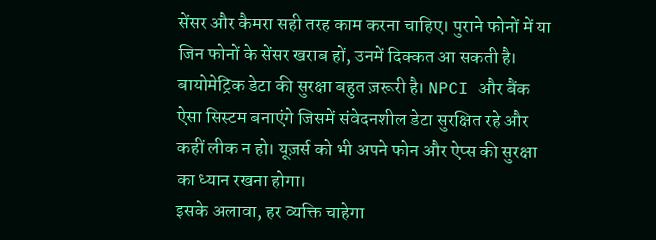सेंसर और कैमरा सही तरह काम करना चाहिए। पुराने फोनों में या जिन फोनों के सेंसर खराब हों, उनमें दिक्कत आ सकती है। बायोमेट्रिक डेटा की सुरक्षा बहुत ज़रूरी है। NPCI और बैंक ऐसा सिस्टम बनाएंगे जिसमें संवेदनशील डेटा सुरक्षित रहे और कहीं लीक न हो। यूज़र्स को भी अपने फोन और ऐप्स की सुरक्षा का ध्यान रखना होगा।
इसके अलावा, हर व्यक्ति चाहेगा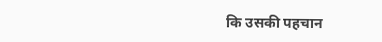कि उसकी पहचान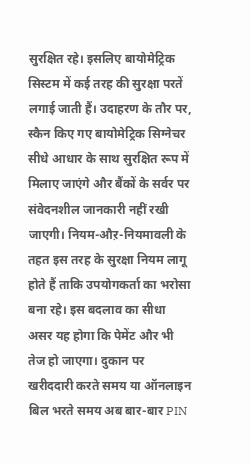सुरक्षित रहे। इसलिए बायोमेट्रिक सिस्टम में कई तरह की सुरक्षा परतें लगाई जाती हैं। उदाहरण के तौर पर, स्कैन किए गए बायोमेट्रिक सिग्नेचर सीधे आधार के साथ सुरक्षित रूप में मिलाए जाएंगे और बैंकों के सर्वर पर संवेदनशील जानकारी नहीं रखी जाएगी। नियम-औऱ-नियमावली के तहत इस तरह के सुरक्षा नियम लागू होते हैं ताकि उपयोगकर्ता का भरोसा बना रहे। इस बदलाव का सीधा असर यह होगा कि पेमेंट और भी तेज हो जाएगा। दुकान पर खरीददारी करते समय या ऑनलाइन बिल भरते समय अब बार-बार PIN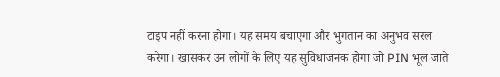टाइप नहीं करना होगा। यह समय बचाएगा और भुगतान का अनुभव सरल करेगा। खासकर उन लोगों के लिए यह सुविधाजनक होगा जो PIN भूल जाते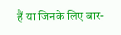हैं या जिनके लिए बार-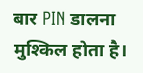बार PIN डालना मुश्किल होता है।